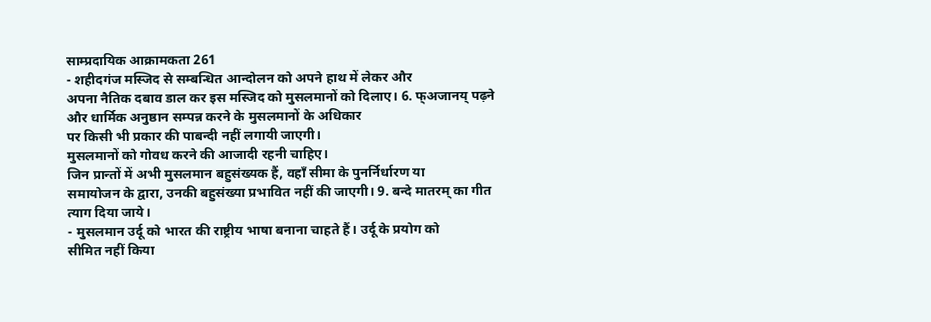साम्प्रदायिक आक्रामकता 261
- शहीदगंज मस्जिद से सम्बन्धित आन्दोलन को अपने हाथ में लेकर और
अपना नैतिक दबाव डाल कर इस मस्जिद को मुसलमानों को दिलाए। 6. फ्अजानय् पढ़ने और धार्मिक अनुष्ठान सम्पन्न करने के मुसलमानों के अधिकार
पर किसी भी प्रकार की पाबन्दी नहीं लगायी जाएगी।
मुसलमानों को गोवध करने की आजादी रहनी चाहिए।
जिन प्रान्तों में अभी मुसलमान बहुसंख्यक हैं, वहाँ सीमा के पुनर्निर्धारण या
समायोजन के द्वारा, उनकी बहुसंख्या प्रभावित नहीं की जाएगी। 9. बन्दे मातरम् का गीत त्याग दिया जाये।
- मुसलमान उर्दू को भारत की राष्ट्रीय भाषा बनाना चाहते हैं। उर्दू के प्रयोग को
सीमित नहीं किया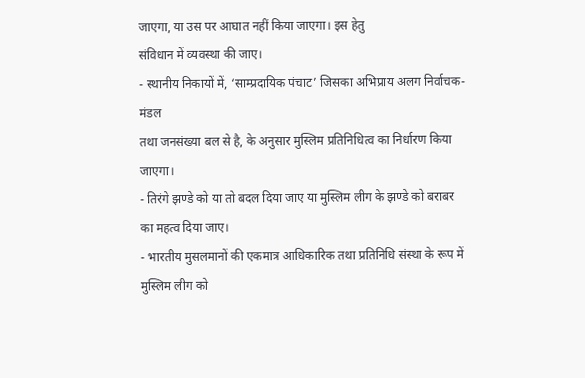जाएगा, या उस पर आघात नहीं किया जाएगा। इस हेतु
संविधान में व्यवस्था की जाए।
- स्थानीय निकायों में, ‘साम्प्रदायिक पंचाट’ जिसका अभिप्राय अलग निर्वाचक-मंडल
तथा जनसंख्या बल से है, के अनुसार मुस्लिम प्रतिनिधित्व का निर्धारण किया
जाएगा।
- तिरंगे झण्डे को या तो बदल दिया जाए या मुस्लिम लीग के झण्डे को बराबर
का महत्व दिया जाए।
- भारतीय मुसलमानों की एकमात्र आधिकारिक तथा प्रतिनिधि संस्था के रूप में
मुस्लिम लीग को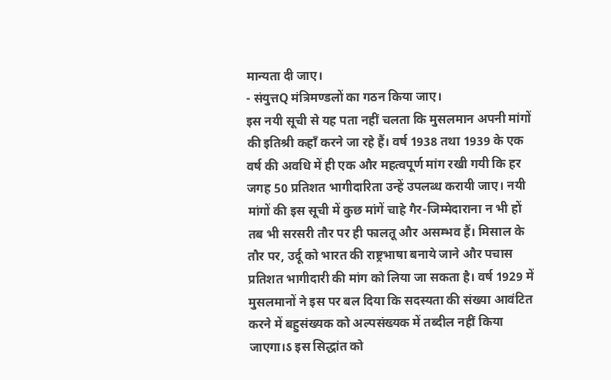मान्यता दी जाए।
- संयुत्तQ मंत्रिमण्डलों का गठन किया जाए।
इस नयी सूची से यह पता नहीं चलता कि मुसलमान अपनी मांगों की इतिश्री कहाँ करने जा रहे हैं। वर्ष 1938 तथा 1939 के एक वर्ष की अवधि में ही एक और महत्वपूर्ण मांग रखी गयी कि हर जगह 50 प्रतिशत भागीदारिता उन्हें उपलब्ध करायी जाए। नयी मांगों की इस सूची में कुछ मांगें चाहे गैर-जिम्मेदाराना न भी हों तब भी सरसरी तौर पर ही फालतू और असम्भव हैं। मिसाल के तौर पर, उर्दू को भारत की राष्ट्रभाषा बनाये जाने और पचास प्रतिशत भागीदारी की मांग को लिया जा सकता है। वर्ष 1929 में मुसलमानों ने इस पर बल दिया कि सदस्यता की संख्या आवंटित करने में बहुसंख्यक को अल्पसंख्यक में तब्दील नहीं किया जाएगा।ऽ इस सिद्धांत को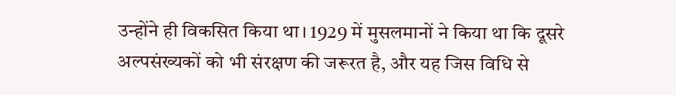उन्होंने ही विकसित किया था। 1929 में मुसलमानों ने किया था कि दूसरे अल्पसंख्यकों को भी संरक्षण की जरूरत है, और यह जिस विधि से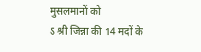मुसलमानों को
ऽ श्री जिन्ना की 14 मदों के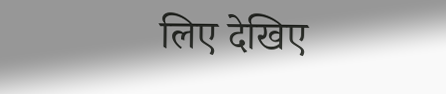लिए देखिए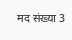मद संख्या 3